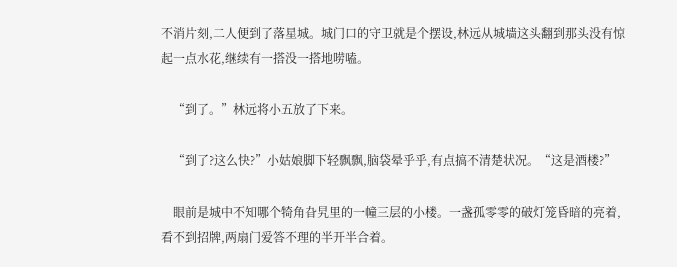不消片刻,二人便到了落星城。城门口的守卫就是个摆设,林远从城墙这头翻到那头没有惊起一点水花,继续有一搭没一搭地唠嗑。

    “到了。”林远将小五放了下来。

    “到了?这么快?”小姑娘脚下轻飘飘,脑袋晕乎乎,有点搞不清楚状况。“这是酒楼?”

    眼前是城中不知哪个犄角旮旯里的一幢三层的小楼。一盏孤零零的破灯笼昏暗的亮着,看不到招牌,两扇门爱答不理的半开半合着。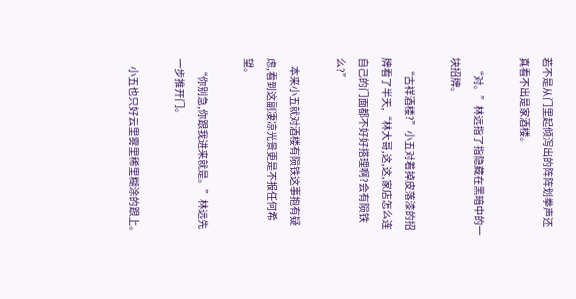若不是从门里起倾泻出的阵阵划拳声还真看不出是家酒楼。

    “对。”林远指了指隐藏在黑暗中的一块招牌。

    “古祥酒楼?”小五对着掉皮落漆的招牌看了半天,“林大哥,这,这,家店怎么连自己的门面都不好好搭理啊?会有陨铁么?”

    本来小五就对酒楼有陨铁这事抱有疑虑,看到这副凄凉光景更是不报任何希望。

    “你别急,你跟我进来就是。”林远先一步推开门。

    小五也只好云里雾里稀里糊涂的跟上。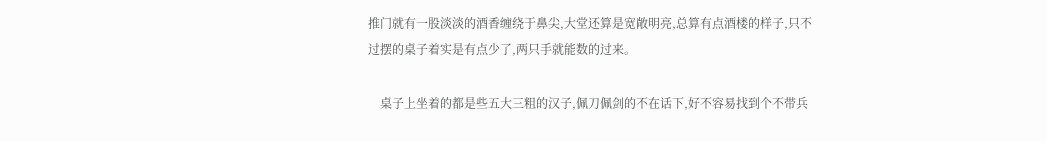推门就有一股淡淡的酒香缠绕于鼻尖,大堂还算是宽敞明亮,总算有点酒楼的样子,只不过摆的桌子着实是有点少了,两只手就能数的过来。

    桌子上坐着的都是些五大三粗的汉子,佩刀佩剑的不在话下,好不容易找到个不带兵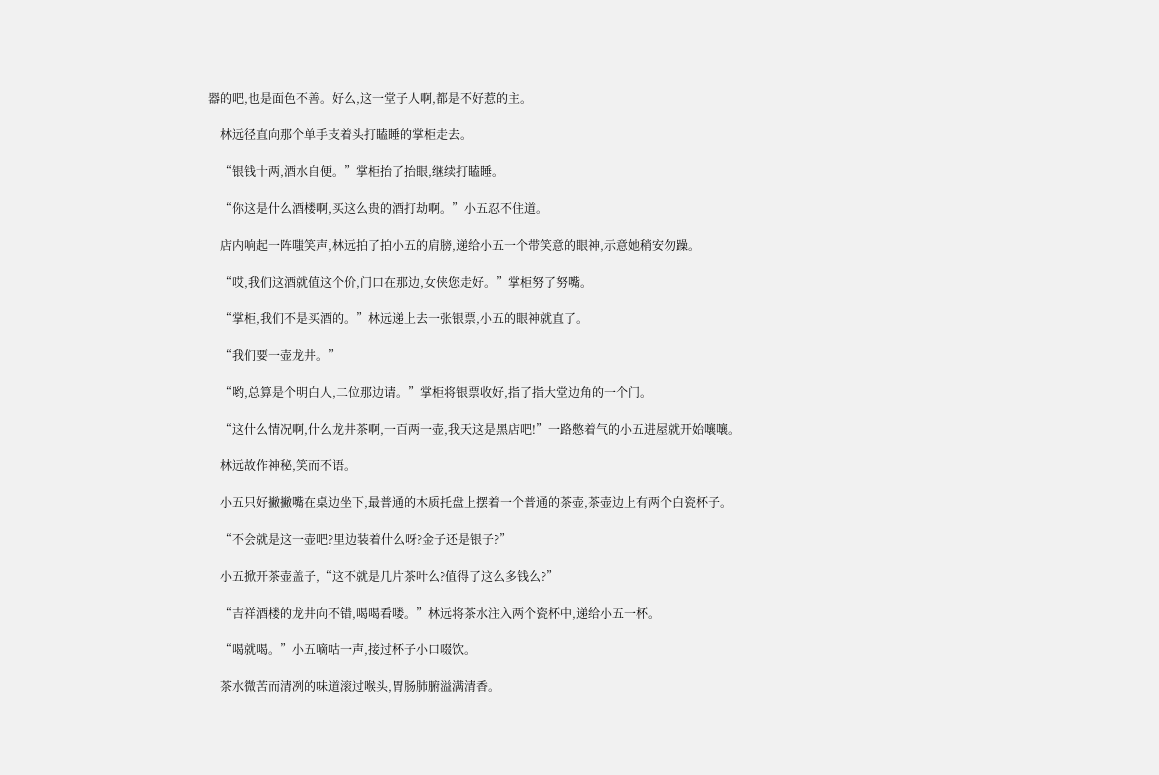器的吧,也是面色不善。好么,这一堂子人啊,都是不好惹的主。

    林远径直向那个单手支着头打瞌睡的掌柜走去。

    “银钱十两,酒水自便。”掌柜抬了抬眼,继续打瞌睡。

    “你这是什么酒楼啊,买这么贵的酒打劫啊。”小五忍不住道。

    店内响起一阵嗤笑声,林远拍了拍小五的肩膀,递给小五一个带笑意的眼神,示意她稍安勿躁。

    “哎,我们这酒就值这个价,门口在那边,女侠您走好。”掌柜努了努嘴。

    “掌柜,我们不是买酒的。”林远递上去一张银票,小五的眼神就直了。

    “我们要一壶龙井。”

    “哟,总算是个明白人,二位那边请。”掌柜将银票收好,指了指大堂边角的一个门。

    “这什么情况啊,什么龙井茶啊,一百两一壶,我天这是黑店吧!”一路憋着气的小五进屋就开始嚷嚷。

    林远故作神秘,笑而不语。

    小五只好撇撇嘴在桌边坐下,最普通的木质托盘上摆着一个普通的茶壶,茶壶边上有两个白瓷杯子。

    “不会就是这一壶吧?里边装着什么呀?金子还是银子?”

    小五掀开茶壶盖子,“这不就是几片茶叶么?值得了这么多钱么?”

    “吉祥酒楼的龙井向不错,喝喝看喽。”林远将茶水注入两个瓷杯中,递给小五一杯。

    “喝就喝。”小五嘀咕一声,接过杯子小口啜饮。

    茶水微苦而清冽的味道滚过喉头,胃肠肺腑溢满清香。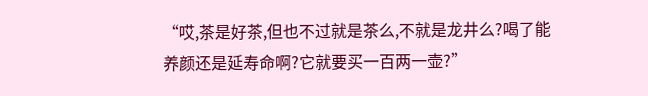“哎,茶是好茶,但也不过就是茶么,不就是龙井么?喝了能养颜还是延寿命啊?它就要买一百两一壶?”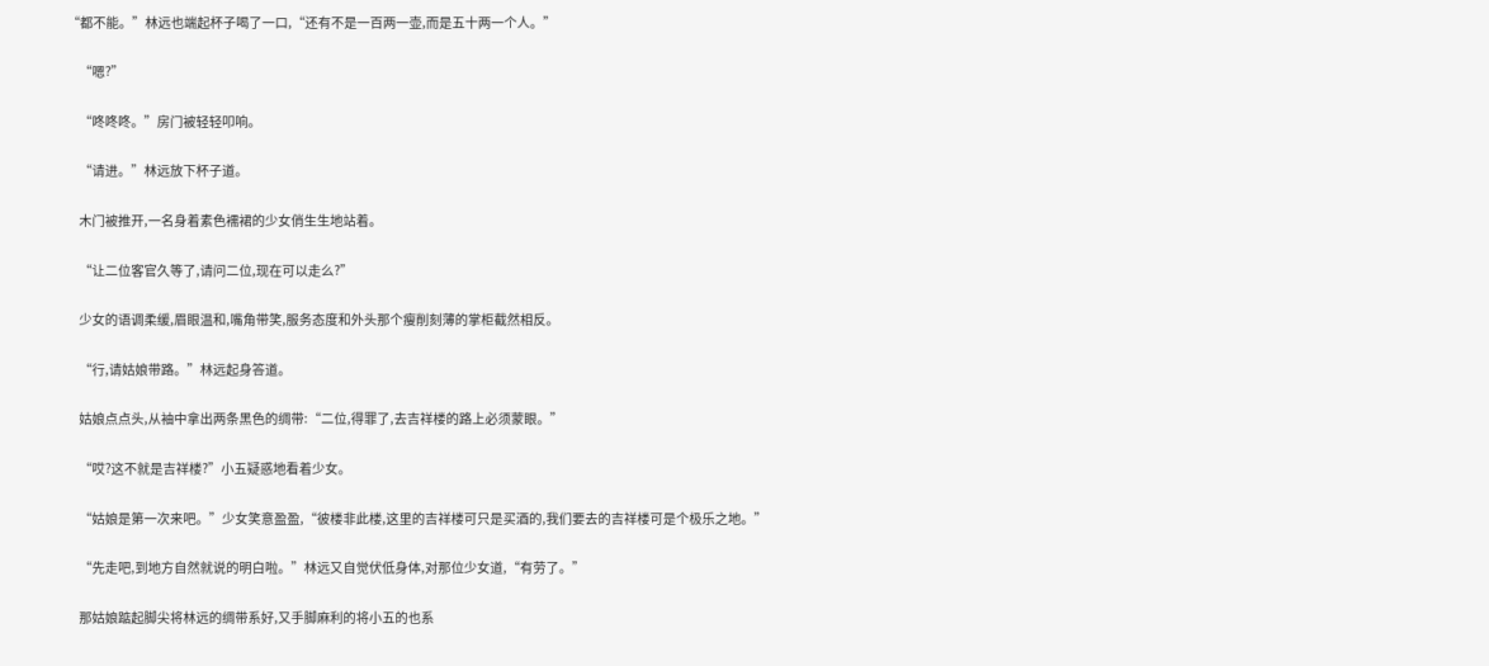“都不能。”林远也端起杯子喝了一口,“还有不是一百两一壶,而是五十两一个人。”

    “嗯?”

    “咚咚咚。”房门被轻轻叩响。

    “请进。”林远放下杯子道。

    木门被推开,一名身着素色襦裙的少女俏生生地站着。

    “让二位客官久等了,请问二位,现在可以走么?”

    少女的语调柔缓,眉眼温和,嘴角带笑,服务态度和外头那个瘦削刻薄的掌柜截然相反。

    “行,请姑娘带路。”林远起身答道。

    姑娘点点头,从袖中拿出两条黑色的绸带:“二位,得罪了,去吉祥楼的路上必须蒙眼。”

    “哎?这不就是吉祥楼?”小五疑惑地看着少女。

    “姑娘是第一次来吧。”少女笑意盈盈,“彼楼非此楼,这里的吉祥楼可只是买酒的,我们要去的吉祥楼可是个极乐之地。”

    “先走吧,到地方自然就说的明白啦。”林远又自觉伏低身体,对那位少女道,“有劳了。”

    那姑娘踮起脚尖将林远的绸带系好,又手脚麻利的将小五的也系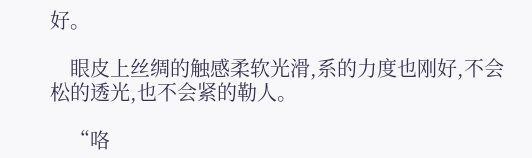好。

    眼皮上丝绸的触感柔软光滑,系的力度也刚好,不会松的透光,也不会紧的勒人。

    “咯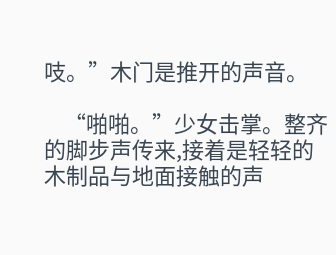吱。”木门是推开的声音。

    “啪啪。”少女击掌。整齐的脚步声传来,接着是轻轻的木制品与地面接触的声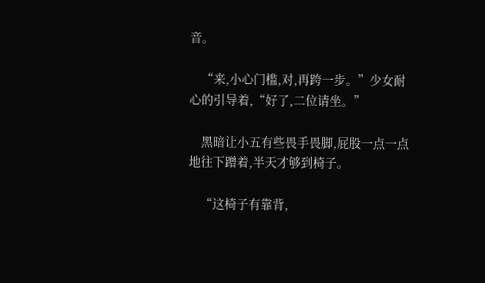音。

    “来,小心门槛,对,再跨一步。”少女耐心的引导着,“好了,二位请坐。”

    黑暗让小五有些畏手畏脚,屁股一点一点地往下蹭着,半天才够到椅子。

    “这椅子有靠背,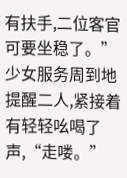有扶手,二位客官可要坐稳了。”少女服务周到地提醒二人,紧接着有轻轻吆喝了声,“走喽。”